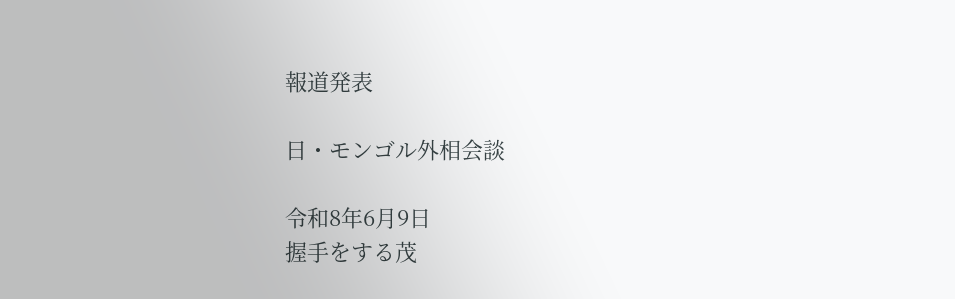報道発表

日・モンゴル外相会談

令和8年6月9日
握手をする茂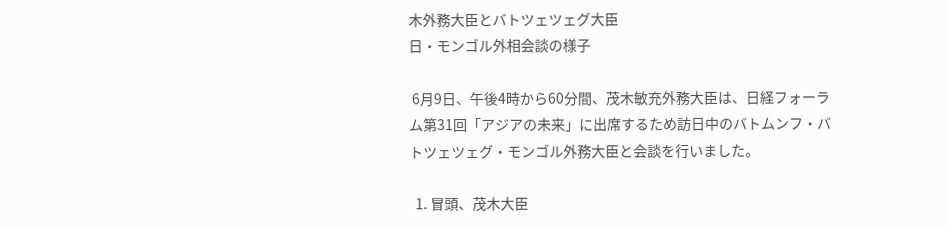木外務大臣とバトツェツェグ大臣
日・モンゴル外相会談の様子

 6月9日、午後4時から60分間、茂木敏充外務大臣は、日経フォーラム第31回「アジアの未来」に出席するため訪日中のバトムンフ・バトツェツェグ・モンゴル外務大臣と会談を行いました。

  1. 冒頭、茂木大臣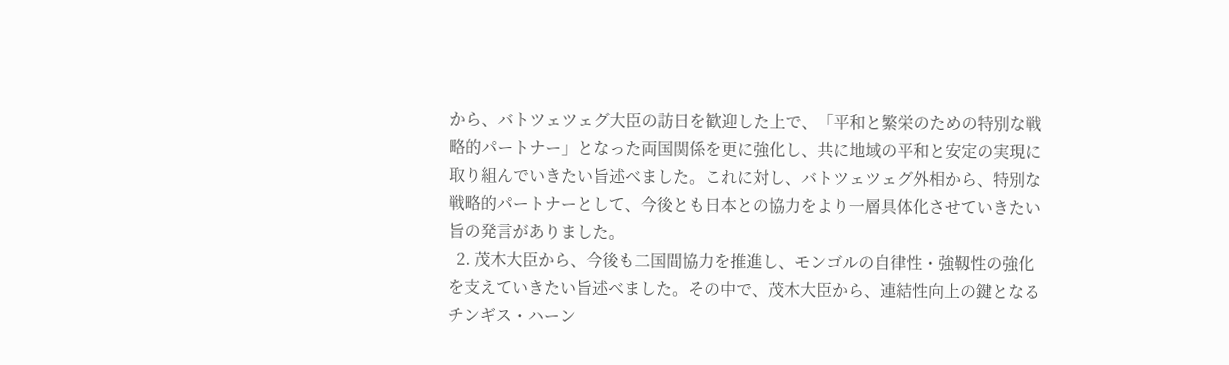から、バトツェツェグ大臣の訪日を歓迎した上で、「平和と繁栄のための特別な戦略的パートナー」となった両国関係を更に強化し、共に地域の平和と安定の実現に取り組んでいきたい旨述べました。これに対し、バトツェツェグ外相から、特別な戦略的パートナーとして、今後とも日本との協力をより一層具体化させていきたい旨の発言がありました。
  2. 茂木大臣から、今後も二国間協力を推進し、モンゴルの自律性・強靱性の強化を支えていきたい旨述べました。その中で、茂木大臣から、連結性向上の鍵となるチンギス・ハーン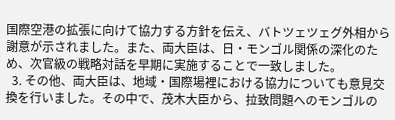国際空港の拡張に向けて協力する方針を伝え、バトツェツェグ外相から謝意が示されました。また、両大臣は、日・モンゴル関係の深化のため、次官級の戦略対話を早期に実施することで一致しました。
  3. その他、両大臣は、地域・国際場裡における協力についても意見交換を行いました。その中で、茂木大臣から、拉致問題へのモンゴルの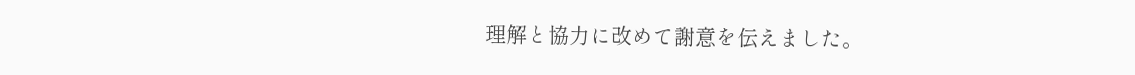理解と協力に改めて謝意を伝えました。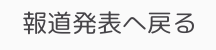報道発表へ戻る